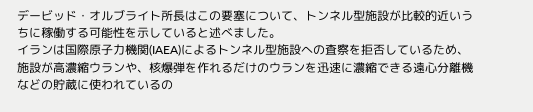デービッド・オルブライト所長はこの要塞について、トンネル型施設が比較的近いうちに稼働する可能性を示していると述べました。
イランは国際原子力機関(IAEA)によるトンネル型施設への査察を拒否しているため、施設が高濃縮ウランや、核爆弾を作れるだけのウランを迅速に濃縮できる遠心分離機などの貯蔵に使われているの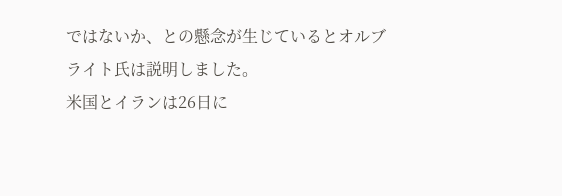ではないか、との懸念が生じているとオルブライト氏は説明しました。
米国とイランは26日に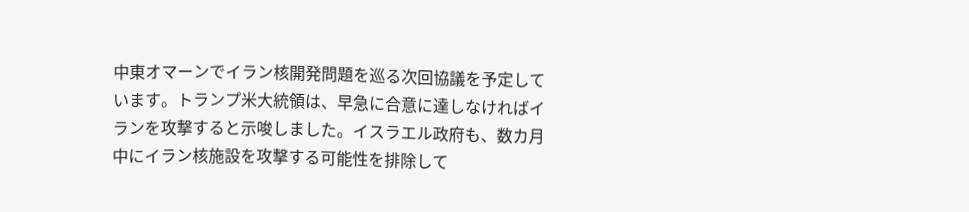中東オマーンでイラン核開発問題を巡る次回協議を予定しています。トランプ米大統領は、早急に合意に達しなければイランを攻撃すると示唆しました。イスラエル政府も、数カ月中にイラン核施設を攻撃する可能性を排除して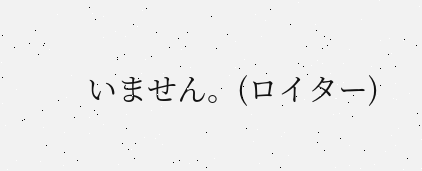いません。(ロイター)